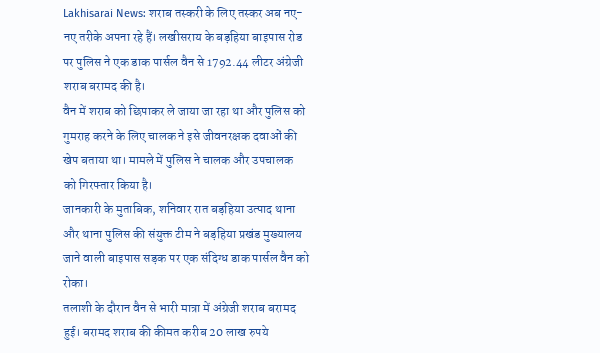Lakhisarai News: शराब तस्करी के लिए तस्कर अब नए-नए तरीके अपना रहे हैं। लखीसराय के बड़हिया बाइपास रोड पर पुलिस ने एक डाक पार्सल वैन से 1792.44 लीटर अंग्रेजी शराब बरामद की है।
वैन में शराब को छिपाकर ले जाया जा रहा था और पुलिस को गुमराह करने के लिए चालक ने इसे जीवनरक्षक दवाओं की खेप बताया था। मामले में पुलिस ने चालक और उपचालक को गिरफ्तार किया है।
जानकारी के मुताबिक, शनिवार रात बड़हिया उत्पाद थाना और थाना पुलिस की संयुक्त टीम ने बड़हिया प्रखंड मुख्यालय जाने वाली बाइपास सड़क पर एक संदिग्ध डाक पार्सल वैन को रोका।
तलाशी के दौरान वैन से भारी मात्रा में अंग्रेजी शराब बरामद हुई। बरामद शराब की कीमत करीब 20 लाख रुपये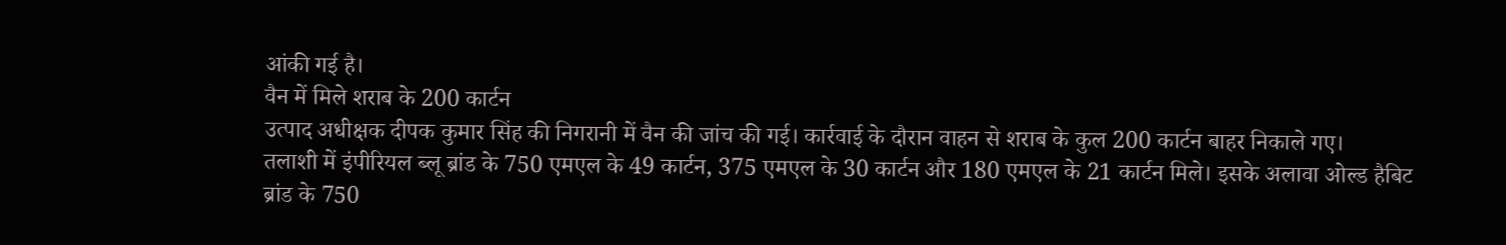आंकी गई है।
वैन में मिले शराब के 200 कार्टन
उत्पाद अधीक्षक दीपक कुमार सिंह की निगरानी में वैन की जांच की गई। कार्रवाई के दौरान वाहन से शराब के कुल 200 कार्टन बाहर निकाले गए।
तलाशी में इंपीरियल ब्लू ब्रांड के 750 एमएल के 49 कार्टन, 375 एमएल के 30 कार्टन और 180 एमएल के 21 कार्टन मिले। इसके अलावा ओल्ड हैबिट ब्रांड के 750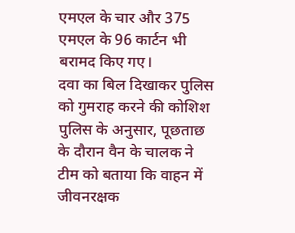एमएल के चार और 375 एमएल के 96 कार्टन भी बरामद किए गए।
दवा का बिल दिखाकर पुलिस को गुमराह करने की कोशिश
पुलिस के अनुसार, पूछताछ के दौरान वैन के चालक ने टीम को बताया कि वाहन में जीवनरक्षक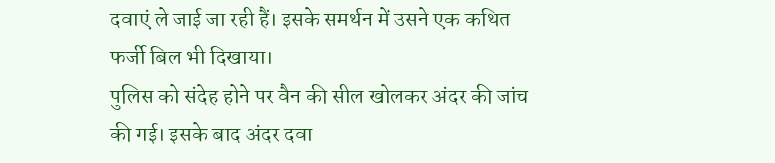दवाएं ले जाई जा रही हैं। इसके समर्थन में उसने एक कथित फर्जी बिल भी दिखाया।
पुलिस को संदेह होने पर वैन की सील खोलकर अंदर की जांच की गई। इसके बाद अंदर दवा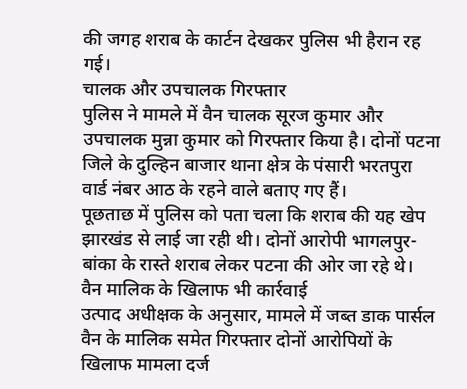की जगह शराब के कार्टन देखकर पुलिस भी हैरान रह गई।
चालक और उपचालक गिरफ्तार
पुलिस ने मामले में वैन चालक सूरज कुमार और उपचालक मुन्ना कुमार को गिरफ्तार किया है। दोनों पटना जिले के दुल्हिन बाजार थाना क्षेत्र के पंसारी भरतपुरा वार्ड नंबर आठ के रहने वाले बताए गए हैं।
पूछताछ में पुलिस को पता चला कि शराब की यह खेप झारखंड से लाई जा रही थी। दोनों आरोपी भागलपुर-बांका के रास्ते शराब लेकर पटना की ओर जा रहे थे।
वैन मालिक के खिलाफ भी कार्रवाई
उत्पाद अधीक्षक के अनुसार, मामले में जब्त डाक पार्सल वैन के मालिक समेत गिरफ्तार दोनों आरोपियों के खिलाफ मामला दर्ज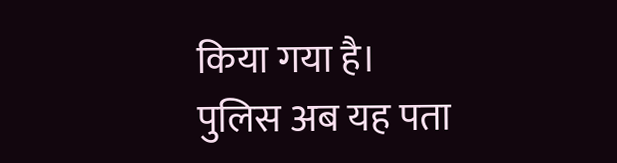किया गया है। पुलिस अब यह पता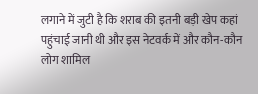लगाने में जुटी है कि शराब की इतनी बड़ी खेप कहां पहुंचाई जानी थी और इस नेटवर्क में और कौन-कौन लोग शामिल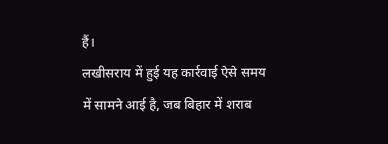हैं।
लखीसराय में हुई यह कार्रवाई ऐसे समय में सामने आई है, जब बिहार में शराब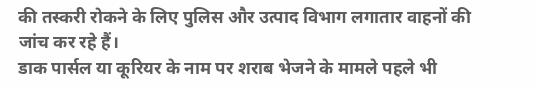की तस्करी रोकने के लिए पुलिस और उत्पाद विभाग लगातार वाहनों की जांच कर रहे हैं।
डाक पार्सल या कूरियर के नाम पर शराब भेजने के मामले पहले भी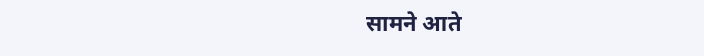सामने आते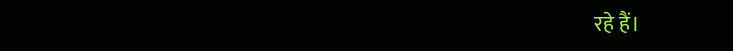रहे हैं।